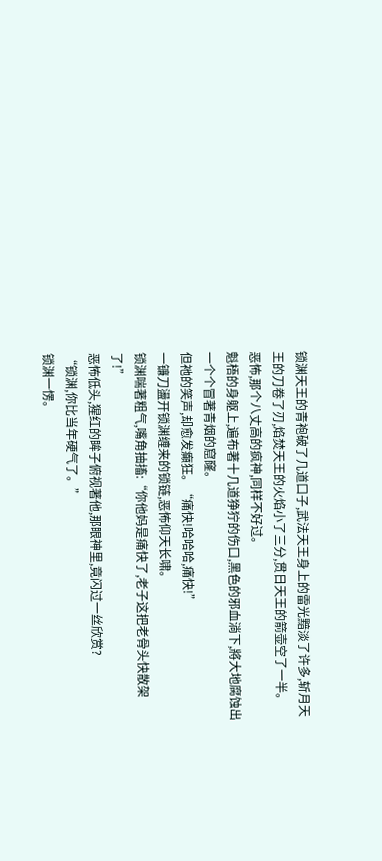锁渊天王的青袍破了几道口子,武法天王身上的雷光黯淡了许多,斩月天王的刀卷了刃,焰焚天王的火焰小了三分,贯日天王的箭壶空了一半。
恶怖,那个八丈高的疯神,同样不好过。
魁梧的身躯上,遍布著十几道狰狞的伤口,黑色的邪血淌下,將大地腐蚀出一个个冒著青烟的窟窿。
但祂的笑声,却愈发癲狂。“痛快!哈哈哈,痛快!”
一镰刀盪开锁渊缠来的锁链,恶怖仰天长啸。
锁渊喘著粗气,嘴角抽搐:“你他妈是痛快了,老子这把老骨头快散架了!”
恶怖低头,猩红的眸子俯视著他,那眼神里,竟闪过一丝欣赏?
“锁渊,你比当年硬气了。”
锁渊一愣。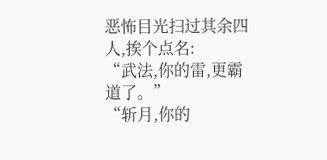恶怖目光扫过其余四人,挨个点名:
“武法,你的雷,更霸道了。”
“斩月,你的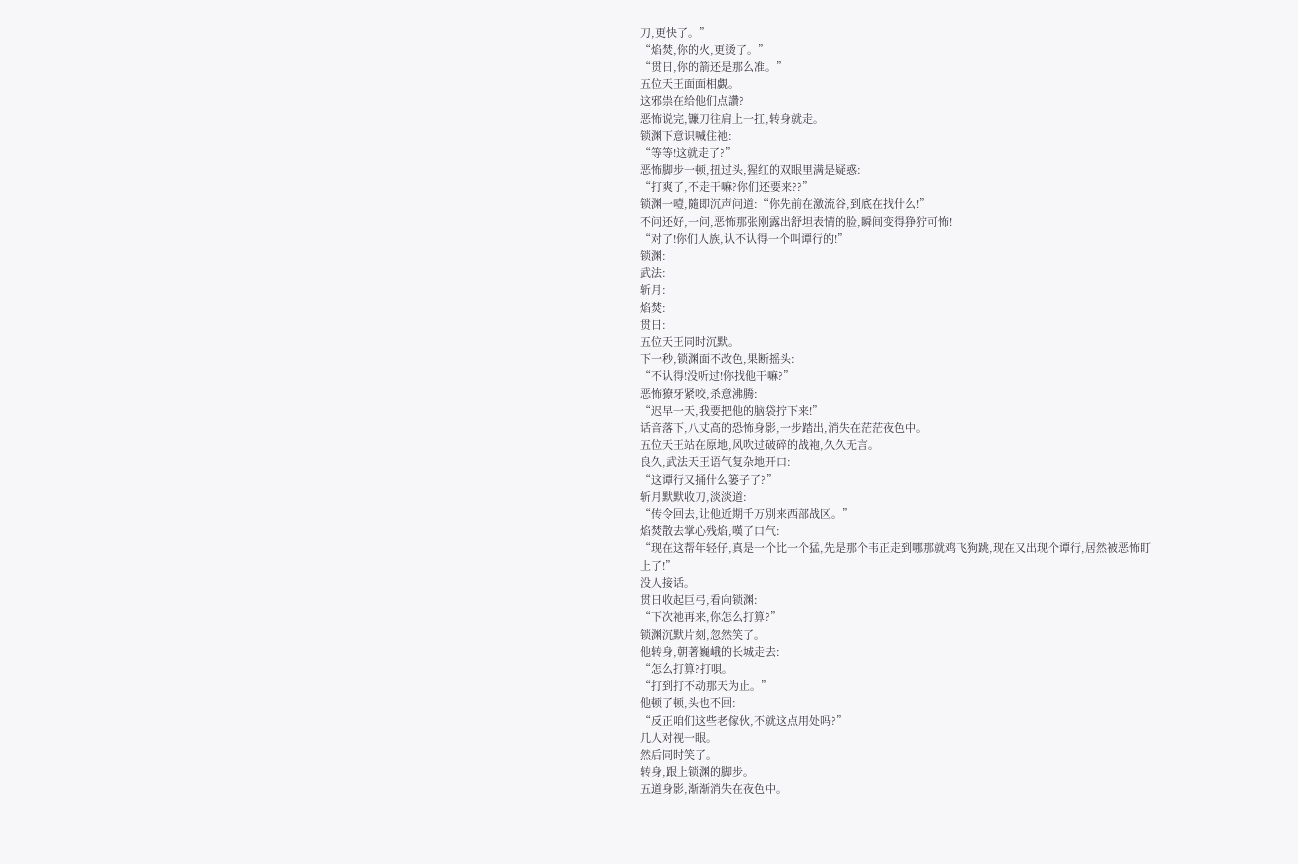刀,更快了。”
“焰焚,你的火,更烫了。”
“贯日,你的箭还是那么准。”
五位天王面面相覷。
这邪祟在给他们点讚?
恶怖说完,镰刀往肩上一扛,转身就走。
锁渊下意识喊住祂:
“等等!这就走了?”
恶怖脚步一顿,扭过头,猩红的双眼里满是疑惑:
“打爽了,不走干嘛?你们还要来??”
锁渊一噎,隨即沉声问道:“你先前在激流谷,到底在找什么!”
不问还好,一问,恶怖那张刚露出舒坦表情的脸,瞬间变得狰狞可怖!
“对了!你们人族,认不认得一个叫谭行的!”
锁渊:
武法:
斩月:
焰焚:
贯日:
五位天王同时沉默。
下一秒,锁渊面不改色,果断摇头:
“不认得!没听过!你找他干嘛?”
恶怖獠牙紧咬,杀意沸腾:
“迟早一天,我要把他的脑袋拧下来!”
话音落下,八丈高的恐怖身影,一步踏出,消失在茫茫夜色中。
五位天王站在原地,风吹过破碎的战袍,久久无言。
良久,武法天王语气复杂地开口:
“这谭行又捅什么篓子了?”
斩月默默收刀,淡淡道:
“传令回去,让他近期千万別来西部战区。”
焰焚散去掌心残焰,嘆了口气:
“现在这帮年轻仔,真是一个比一个猛,先是那个韦正走到哪那就鸡飞狗跳,现在又出现个谭行,居然被恶怖盯上了!”
没人接话。
贯日收起巨弓,看向锁渊:
“下次祂再来,你怎么打算?”
锁渊沉默片刻,忽然笑了。
他转身,朝著巍峨的长城走去:
“怎么打算?打唄。
“打到打不动那天为止。”
他顿了顿,头也不回:
“反正咱们这些老傢伙,不就这点用处吗?”
几人对视一眼。
然后同时笑了。
转身,跟上锁渊的脚步。
五道身影,渐渐消失在夜色中。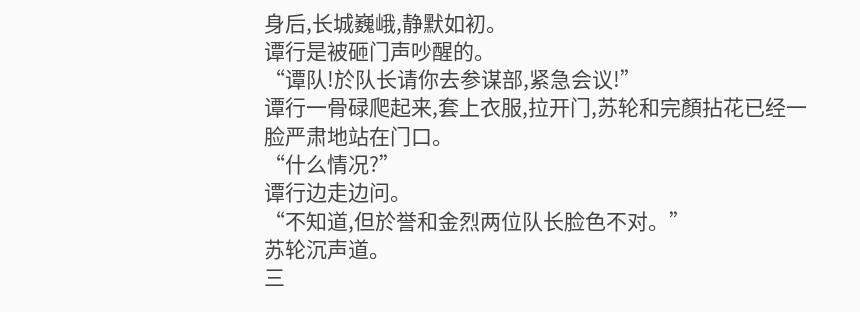身后,长城巍峨,静默如初。
谭行是被砸门声吵醒的。
“谭队!於队长请你去参谋部,紧急会议!”
谭行一骨碌爬起来,套上衣服,拉开门,苏轮和完顏拈花已经一脸严肃地站在门口。
“什么情况?”
谭行边走边问。
“不知道,但於誉和金烈两位队长脸色不对。”
苏轮沉声道。
三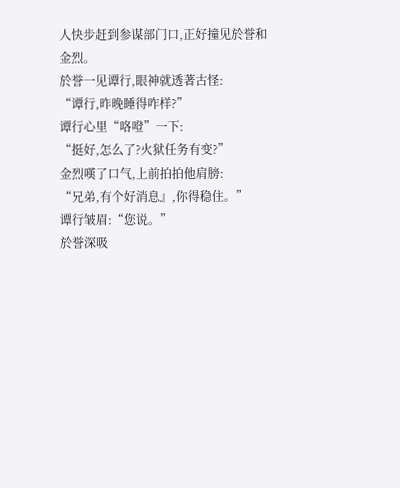人快步赶到参谋部门口,正好撞见於誉和金烈。
於誉一见谭行,眼神就透著古怪:
“谭行,昨晚睡得咋样?”
谭行心里“咯噔”一下:
“挺好,怎么了?火狱任务有变?”
金烈嘆了口气,上前拍拍他肩膀:
“兄弟,有个好消息』,你得稳住。”
谭行皱眉:“您说。”
於誉深吸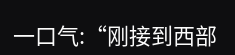一口气:“刚接到西部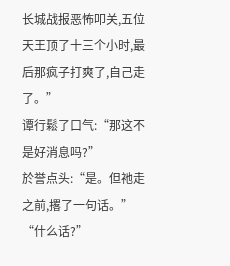长城战报恶怖叩关,五位天王顶了十三个小时,最后那疯子打爽了,自己走了。”
谭行鬆了口气:“那这不是好消息吗?”
於誉点头:“是。但祂走之前,撂了一句话。”
“什么话?”